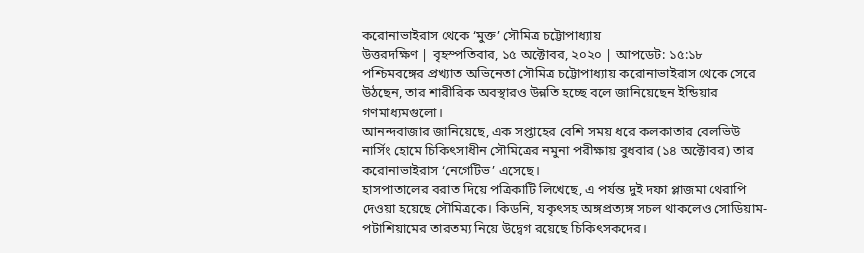করোনাভাইরাস থেকে ‘মুক্ত’ সৌমিত্র চট্টোপাধ্যায়
উত্তরদক্ষিণ | বৃহস্পতিবার, ১৫ অক্টোবর, ২০২০ | আপডেট: ১৫:১৮
পশ্চিমবঙ্গের প্রখ্যাত অভিনেতা সৌমিত্র চট্টোপাধ্যায় করোনাভাইরাস থেকে সেরে উঠছেন, তার শারীরিক অবস্থারও উন্নতি হচ্ছে বলে জানিয়েছেন ইন্ডিয়ার গণমাধ্যমগুলো।
আনন্দবাজার জানিয়েছে, এক সপ্তাহের বেশি সময় ধরে কলকাতার বেলভিউ নার্সিং হোমে চিকিৎসাধীন সৌমিত্রের নমুনা পরীক্ষায় বুধবার (১৪ অক্টোবর) তার করোনাভাইরাস ‘নেগেটিভ’ এসেছে।
হাসপাতালের বরাত দিয়ে পত্রিকাটি লিখেছে, এ পর্যন্ত দুই দফা প্লাজমা থেরাপি দেওয়া হয়েছে সৌমিত্রকে। কিডনি, যকৃৎসহ অঙ্গপ্রত্যঙ্গ সচল থাকলেও সোডিয়াম-পটাশিয়ামের তারতম্য নিয়ে উদ্বেগ রয়েছে চিকিৎসকদের।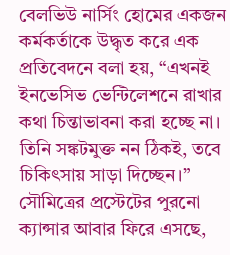বেলভিউ নার্সিং হোমের একজন কর্মকর্তাকে উদ্ধৃত করে এক প্রতিবেদনে বলা হয়, “এখনই ইনভেসিভ ভেন্টিলেশনে রাখার কথা চিন্তাভাবনা করা হচ্ছে না। তিনি সঙ্কটমুক্ত নন ঠিকই, তবে চিকিৎসায় সাড়া দিচ্ছেন।”
সৌমিত্রের প্রস্টেটের পুরনো ক্যান্সার আবার ফিরে এসছে,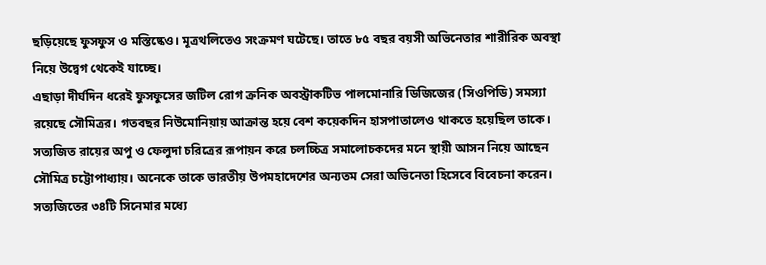ছড়িয়েছে ফুসফুস ও মস্তিষ্কেও। মূত্রথলিতেও সংক্রমণ ঘটেছে। তাতে ৮৫ বছর বয়সী অভিনেতার শারীরিক অবস্থা নিয়ে উদ্বেগ থেকেই যাচ্ছে।
এছাড়া দীর্ঘদিন ধরেই ফুসফুসের জটিল রোগ ক্রনিক অবস্ট্রাকটিভ পালমোনারি ডিজিজের (সিওপিডি) সমস্যা রয়েছে সৌমিত্রর। গতবছর নিউমোনিয়ায় আক্রান্ত হয়ে বেশ কয়েকদিন হাসপাতালেও থাকতে হয়েছিল তাকে।
সত্যজিত রায়ের অপু ও ফেলুদা চরিত্রের রূপায়ন করে চলচ্চিত্র সমালোচকদের মনে স্থায়ী আসন নিয়ে আছেন সৌমিত্র চট্টোপাধ্যায়। অনেকে তাকে ভারতীয় উপমহাদেশের অন্যতম সেরা অভিনেতা হিসেবে বিবেচনা করেন।
সত্যজিতের ৩৪টি সিনেমার মধ্যে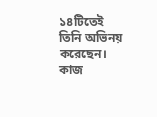১৪টিতেই তিনি অভিনয় করেছেন। কাজ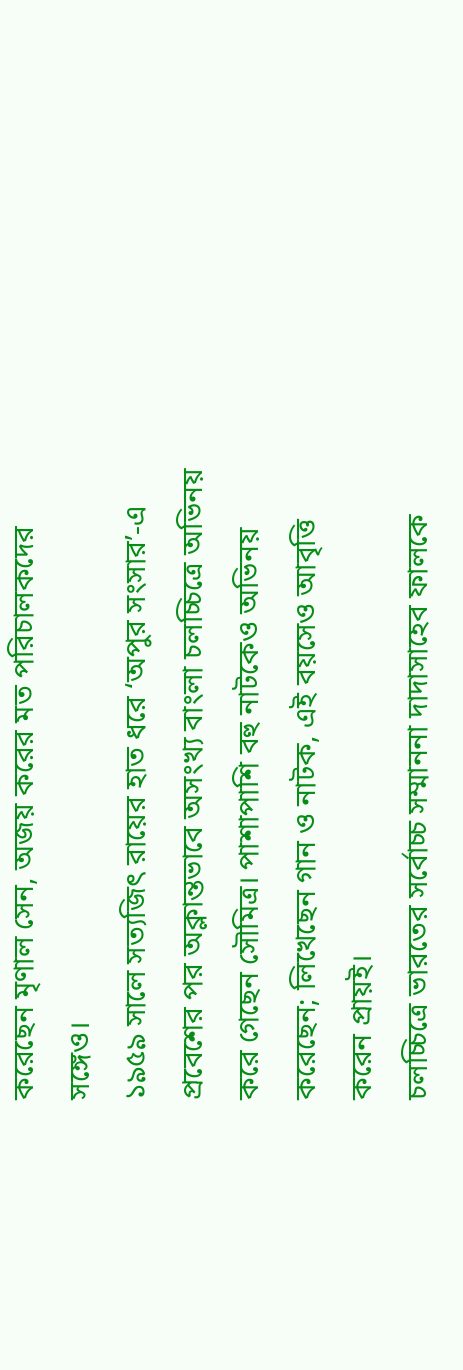করেছেন মৃণাল সেন, অজয় করের মত পরিচালকদের সঙ্গেও।
১৯৫৯ সালে সত্যজিৎ রায়ের হাত ধরে ‘অপুর সংসার’-এ প্রবেশের পর অক্লান্তভাবে অসংখ্য বাংলা চলচ্চিত্রে অভিনয় করে গেছেন সৌমিত্র। পাশাপাশি বহু নাটকেও অভিনয় করেছেন; লিখেছেন গান ও নাটক, এই বয়সেও আবৃত্তি করেন প্রায়ই।
চলচ্চিত্রে ভারতের সর্বোচ্চ সম্মাননা দাদাসাহেব ফালকে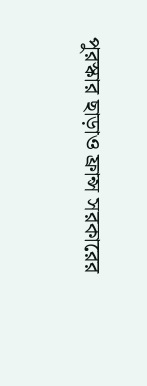পুরস্কার ছাড়াও ফ্রান্স সরকারের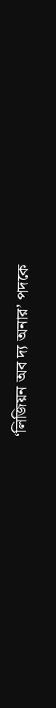‘লিজিয়ন অব দ্য অনার’ পদকে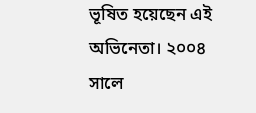ভূষিত হয়েছেন এই অভিনেতা। ২০০৪ সালে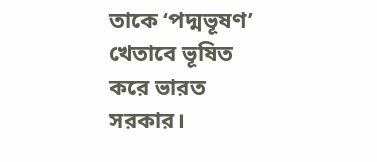তাকে ‘পদ্মভূষণ’ খেতাবে ভূষিত করে ভারত সরকার।